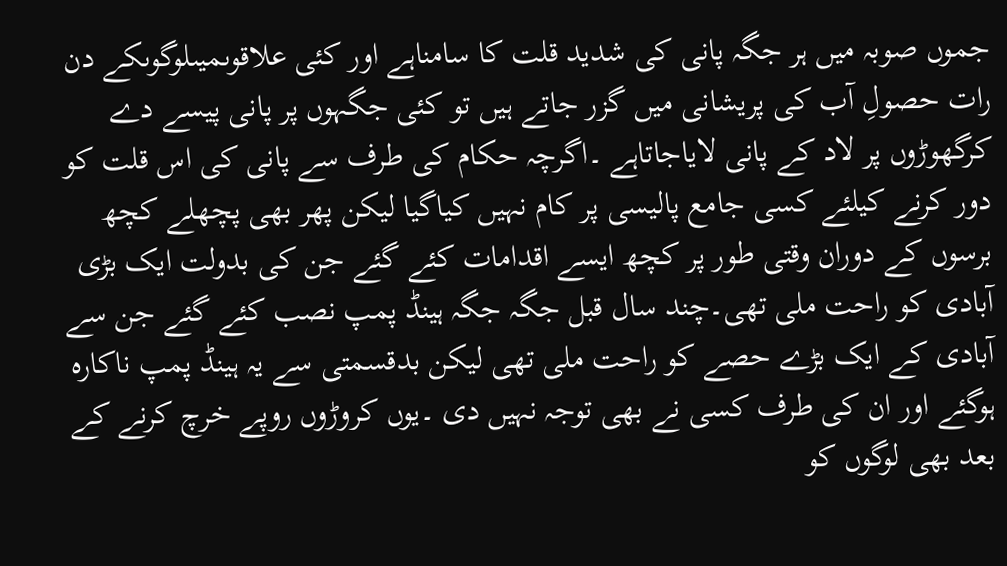جموں صوبہ میں ہر جگہ پانی کی شدید قلت کا سامناہے اور کئی علاقوںمیںلوگوںکے دن رات حصولِ آب کی پریشانی میں گزر جاتے ہیں تو کئی جگہوں پر پانی پیسے دے کرگھوڑوں پر لاد کے پانی لایاجاتاہے ۔اگرچہ حکام کی طرف سے پانی کی اس قلت کو دور کرنے کیلئے کسی جامع پالیسی پر کام نہیں کیاگیا لیکن پھر بھی پچھلے کچھ برسوں کے دوران وقتی طور پر کچھ ایسے اقدامات کئے گئے جن کی بدولت ایک بڑی آبادی کو راحت ملی تھی۔چند سال قبل جگہ جگہ ہینڈ پمپ نصب کئے گئے جن سے آبادی کے ایک بڑے حصے کو راحت ملی تھی لیکن بدقسمتی سے یہ ہینڈ پمپ ناکارہ ہوگئے اور ان کی طرف کسی نے بھی توجہ نہیں دی ۔یوں کروڑوں روپے خرچ کرنے کے بعد بھی لوگوں کو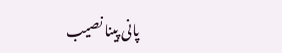پانی پینا نصیب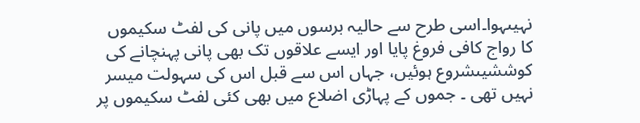نہیںہوا۔اسی طرح سے حالیہ برسوں میں پانی کی لفٹ سکیموں کا رواج کافی فروغ پایا اور ایسے علاقوں تک بھی پانی پہنچانے کی کوششیںشروع ہوئیں، جہاں اس سے قبل اس کی سہولت میسر نہیں تھی ۔ جموں کے پہاڑی اضلاع میں بھی کئی لفٹ سکیموں پر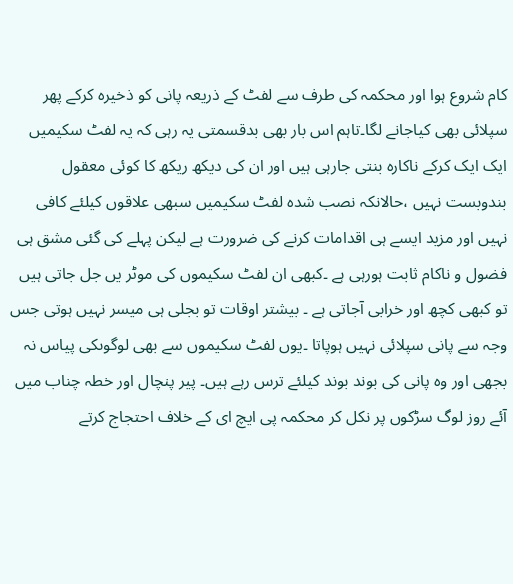کام شروع ہوا اور محکمہ کی طرف سے لفٹ کے ذریعہ پانی کو ذخیرہ کرکے پھر سپلائی بھی کیاجانے لگا۔تاہم اس بار بھی بدقسمتی یہ رہی کہ یہ لفٹ سکیمیں ایک ایک کرکے ناکارہ بنتی جارہی ہیں اور ان کی دیکھ ریکھ کا کوئی معقول بندوبست نہیں ،حالانکہ نصب شدہ لفٹ سکیمیں سبھی علاقوں کیلئے کافی نہیں اور مزید ایسے ہی اقدامات کرنے کی ضرورت ہے لیکن پہلے کی گئی مشق ہی فضول و ناکام ثابت ہورہی ہے ۔کبھی ان لفٹ سکیموں کی موٹر یں جل جاتی ہیں تو کبھی کچھ اور خرابی آجاتی ہے ۔ بیشتر اوقات تو بجلی ہی میسر نہیں ہوتی جس وجہ سے پانی سپلائی نہیں ہوپاتا ۔یوں لفٹ سکیموں سے بھی لوگوںکی پیاس نہ بجھی اور وہ پانی کی بوند بوند کیلئے ترس رہے ہیں۔ پیر پنچال اور خطہ چناب میں آئے روز لوگ سڑکوں پر نکل کر محکمہ پی ایچ ای کے خلاف احتجاج کرتے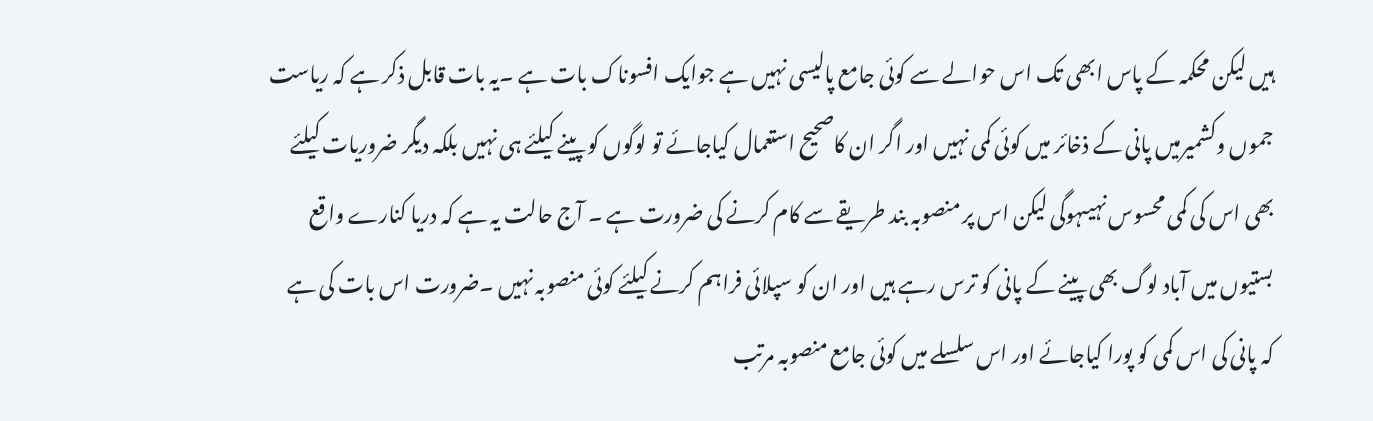ہیں لیکن محکمہ کے پاس ابھی تک اس حوالے سے کوئی جامع پالیسی نہیں ہے جوایک افسوناک بات ہے ۔یہ بات قابل ذکر ہے کہ ریاست جموں وکشمیرمیں پانی کے ذخائر میں کوئی کمی نہیں اور اگر ان کاصحیح استعمال کیاجائے تو لوگوں کو پینے کیلئے ہی نہیں بلکہ دیگر ضروریات کیلئے بھی اس کی کمی محسوس نہیںہوگی لیکن اس پر منصوبہ بند طریقے سے کام کرنے کی ضرورت ہے ۔ آج حالت یہ ہے کہ دریا کنارے واقع بستیوں میں آباد لوگ بھی پینے کے پانی کو ترس رہے ہیں اور ان کو سپلائی فراہم کرنے کیلئے کوئی منصوبہ نہیں ۔ضرورت اس بات کی ہے کہ پانی کی اس کمی کو پورا کیاجائے اور اس سلسلے میں کوئی جامع منصوبہ مرتب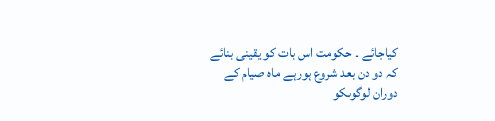کیاجائے ۔ حکومت اس بات کو یقینی بنائے کہ دو دن بعد شروع ہورہے ماہ صیام کے دوران لوگوںکو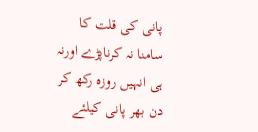پانی کی قلت کا سامنا نہ کرناپڑے اورنہ ہی انہیں روزہ رکھ کر دن بھر پانی کیلئے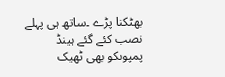بھٹکنا پڑے ۔ساتھ ہی پہلے نصب کئے گئے ہینڈ پمپوںکو بھی ٹھیک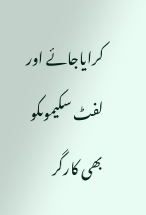کرایاجائے اور لفٹ سکیموںکو بھی کارگر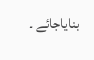بنایاجائے ۔